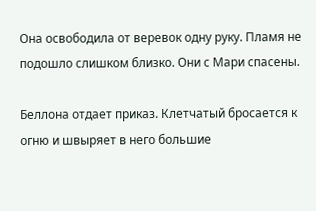Она освободила от веревок одну руку. Пламя не подошло слишком близко. Они с Мари спасены.

Беллона отдает приказ. Клетчатый бросается к огню и швыряет в него большие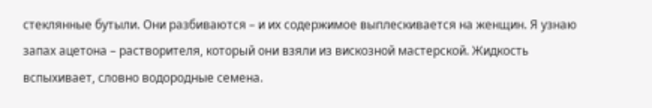стеклянные бутыли. Они разбиваются – и их содержимое выплескивается на женщин. Я узнаю запах ацетона – растворителя, который они взяли из вискозной мастерской. Жидкость вспыхивает, словно водородные семена.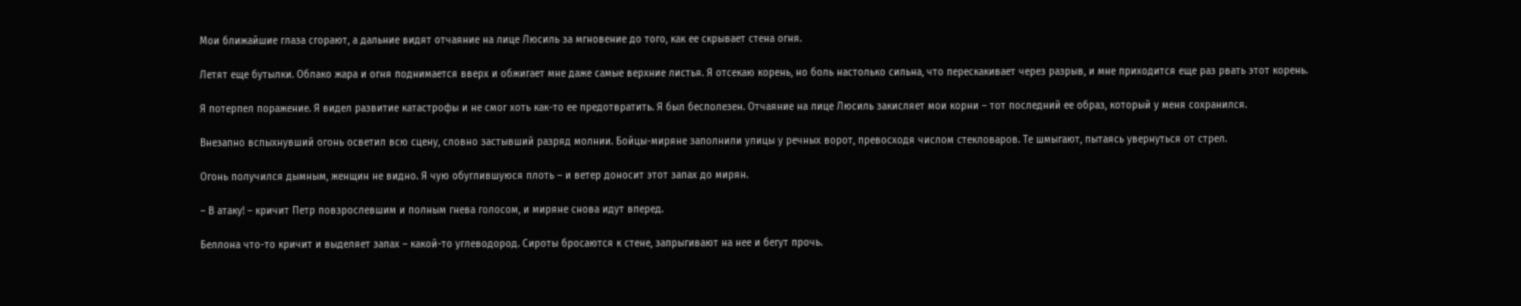Мои ближайшие глаза сгорают, а дальние видят отчаяние на лице Люсиль за мгновение до того, как ее скрывает стена огня.

Летят еще бутылки. Облако жара и огня поднимается вверх и обжигает мне даже самые верхние листья. Я отсекаю корень, но боль настолько сильна, что перескакивает через разрыв, и мне приходится еще раз рвать этот корень.

Я потерпел поражение. Я видел развитие катастрофы и не смог хоть как-то ее предотвратить. Я был бесполезен. Отчаяние на лице Люсиль закисляет мои корни – тот последний ее образ, который у меня сохранился.

Внезапно вспыхнувший огонь осветил всю сцену, словно застывший разряд молнии. Бойцы-миряне заполнили улицы у речных ворот, превосходя числом стекловаров. Те шмыгают, пытаясь увернуться от стрел.

Огонь получился дымным, женщин не видно. Я чую обуглившуюся плоть – и ветер доносит этот запах до мирян.

– В атаку! – кричит Петр повзрослевшим и полным гнева голосом, и миряне снова идут вперед.

Беллона что-то кричит и выделяет запах – какой-то углеводород. Сироты бросаются к стене, запрыгивают на нее и бегут прочь.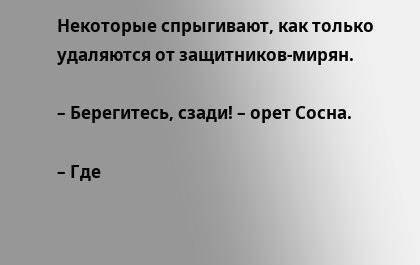Некоторые спрыгивают, как только удаляются от защитников-мирян.

– Берегитесь, сзади! – орет Сосна.

– Где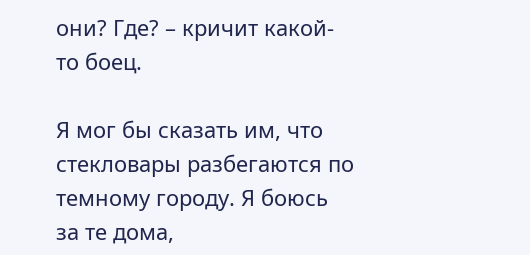они? Где? – кричит какой-то боец.

Я мог бы сказать им, что стекловары разбегаются по темному городу. Я боюсь за те дома,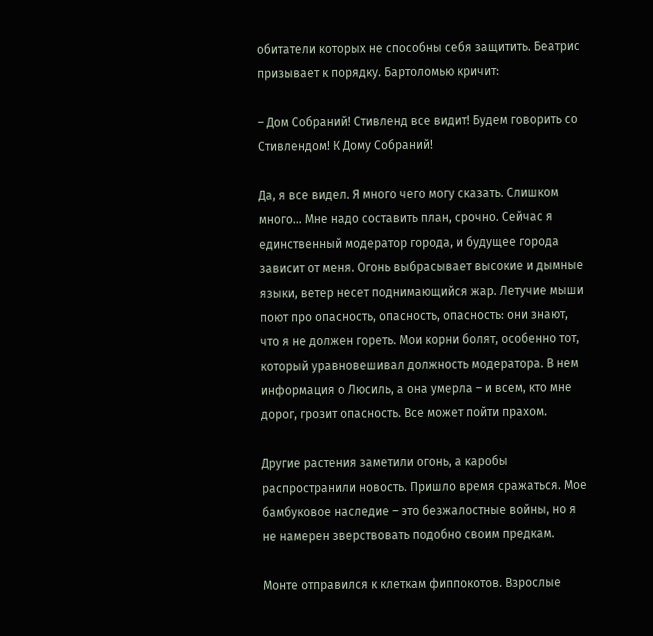обитатели которых не способны себя защитить. Беатрис призывает к порядку. Бартоломью кричит:

– Дом Собраний! Стивленд все видит! Будем говорить со Стивлендом! К Дому Собраний!

Да, я все видел. Я много чего могу сказать. Слишком много… Мне надо составить план, срочно. Сейчас я единственный модератор города, и будущее города зависит от меня. Огонь выбрасывает высокие и дымные языки, ветер несет поднимающийся жар. Летучие мыши поют про опасность, опасность, опасность: они знают, что я не должен гореть. Мои корни болят, особенно тот, который уравновешивал должность модератора. В нем информация о Люсиль, а она умерла – и всем, кто мне дорог, грозит опасность. Все может пойти прахом.

Другие растения заметили огонь, а каробы распространили новость. Пришло время сражаться. Мое бамбуковое наследие – это безжалостные войны, но я не намерен зверствовать подобно своим предкам.

Монте отправился к клеткам фиппокотов. Взрослые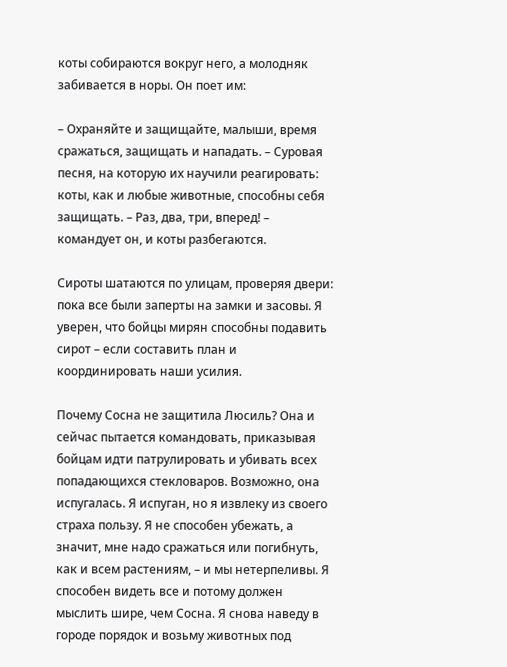коты собираются вокруг него, а молодняк забивается в норы. Он поет им:

– Охраняйте и защищайте, малыши, время сражаться, защищать и нападать. – Суровая песня, на которую их научили реагировать: коты, как и любые животные, способны себя защищать. – Раз, два, три, вперед! – командует он, и коты разбегаются.

Сироты шатаются по улицам, проверяя двери: пока все были заперты на замки и засовы. Я уверен, что бойцы мирян способны подавить сирот – если составить план и координировать наши усилия.

Почему Сосна не защитила Люсиль? Она и сейчас пытается командовать, приказывая бойцам идти патрулировать и убивать всех попадающихся стекловаров. Возможно, она испугалась. Я испуган, но я извлеку из своего страха пользу. Я не способен убежать, а значит, мне надо сражаться или погибнуть, как и всем растениям, – и мы нетерпеливы. Я способен видеть все и потому должен мыслить шире, чем Сосна. Я снова наведу в городе порядок и возьму животных под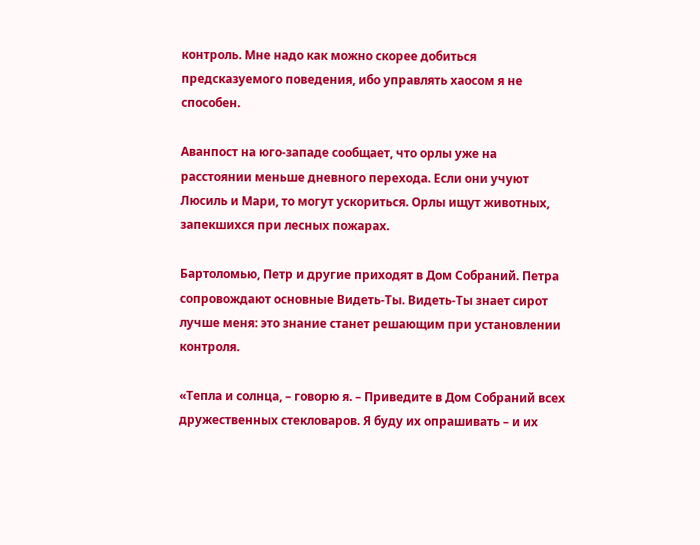контроль. Мне надо как можно скорее добиться предсказуемого поведения, ибо управлять хаосом я не способен.

Аванпост на юго-западе сообщает, что орлы уже на расстоянии меньше дневного перехода. Если они учуют Люсиль и Мари, то могут ускориться. Орлы ищут животных, запекшихся при лесных пожарах.

Бартоломью, Петр и другие приходят в Дом Собраний. Петра сопровождают основные Видеть-Ты. Видеть-Ты знает сирот лучше меня: это знание станет решающим при установлении контроля.

«Тепла и солнца, – говорю я. – Приведите в Дом Собраний всех дружественных стекловаров. Я буду их опрашивать – и их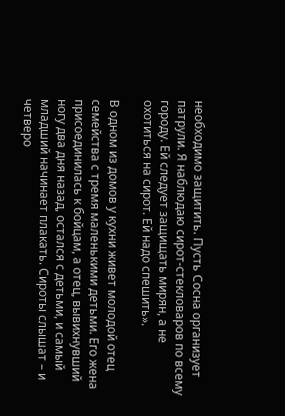необходимо защитить. Пусть Сосна организует патрули. Я наблюдаю сирот-стекловаров по всему городу. Ей следует защищать мирян, а не охотиться на сирот. Ей надо спешить».

В одном из домов у кухни живет молодой отец семейства с тремя маленькими детьми. Его жена присоединилась к бойцам, а отец, вывихнувший ногу два дня назад, остался с детьми, и самый младший начинает плакать. Сироты слышат – и четверо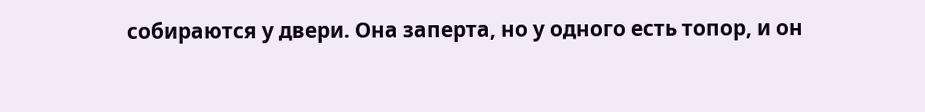собираются у двери. Она заперта, но у одного есть топор, и он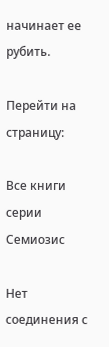начинает ее рубить.

Перейти на страницу:

Все книги серии Семиозис

Нет соединения с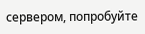сервером, попробуйте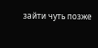зайти чуть позже